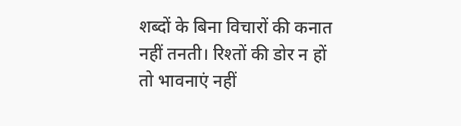शब्दों के बिना विचारों की कनात नहीं तनती। रिश्तों की डोर न हों तो भावनाएं नहीं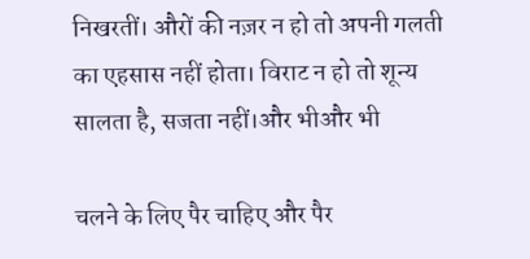निखरतीं। औरों की नज़र न हो तो अपनी गलती का एहसास नहीं होता। विराट न हो तो शून्य सालता है, सजता नहीं।और भीऔर भी

चलने के लिए पैर चाहिए और पैर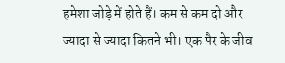हमेशा जोड़े में होते हैं। कम से कम दो और ज्यादा से ज्यादा कितने भी। एक पैर के जीव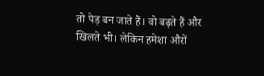तो पेड़ बन जाते हैं। वो बढ़ते हैं और खिलते भी। लेकिन हमेशा औरों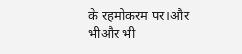के रहमोकरम पर।और भीऔर भी